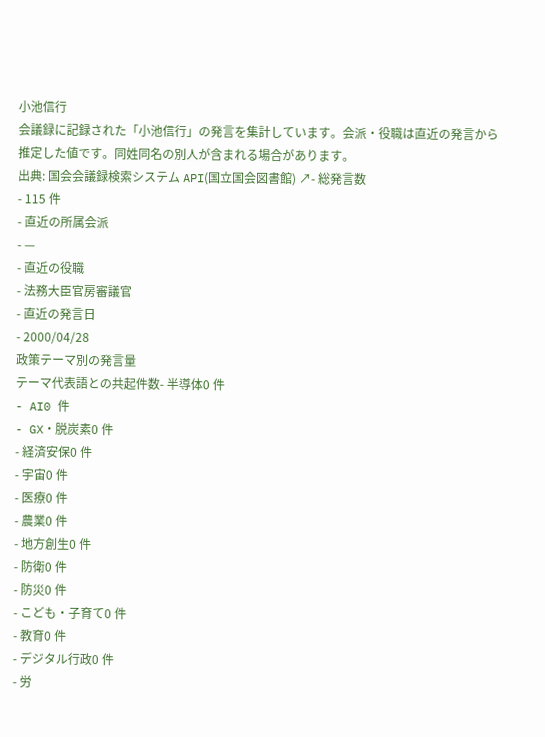小池信行
会議録に記録された「小池信行」の発言を集計しています。会派・役職は直近の発言から推定した値です。同姓同名の別人が含まれる場合があります。
出典: 国会会議録検索システム API(国立国会図書館) ↗- 総発言数
- 115 件
- 直近の所属会派
- —
- 直近の役職
- 法務大臣官房審議官
- 直近の発言日
- 2000/04/28
政策テーマ別の発言量
テーマ代表語との共起件数- 半導体0 件
- AI0 件
- GX・脱炭素0 件
- 経済安保0 件
- 宇宙0 件
- 医療0 件
- 農業0 件
- 地方創生0 件
- 防衛0 件
- 防災0 件
- こども・子育て0 件
- 教育0 件
- デジタル行政0 件
- 労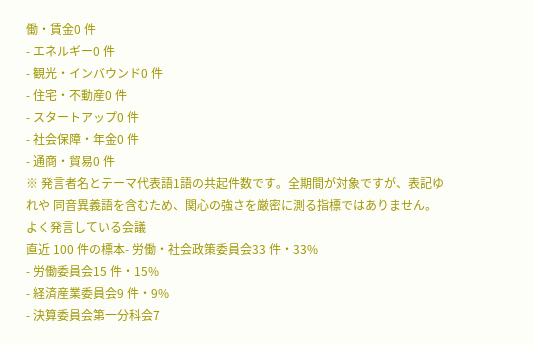働・賃金0 件
- エネルギー0 件
- 観光・インバウンド0 件
- 住宅・不動産0 件
- スタートアップ0 件
- 社会保障・年金0 件
- 通商・貿易0 件
※ 発言者名とテーマ代表語1語の共起件数です。全期間が対象ですが、表記ゆれや 同音異義語を含むため、関心の強さを厳密に測る指標ではありません。
よく発言している会議
直近 100 件の標本- 労働・社会政策委員会33 件・33%
- 労働委員会15 件・15%
- 経済産業委員会9 件・9%
- 決算委員会第一分科会7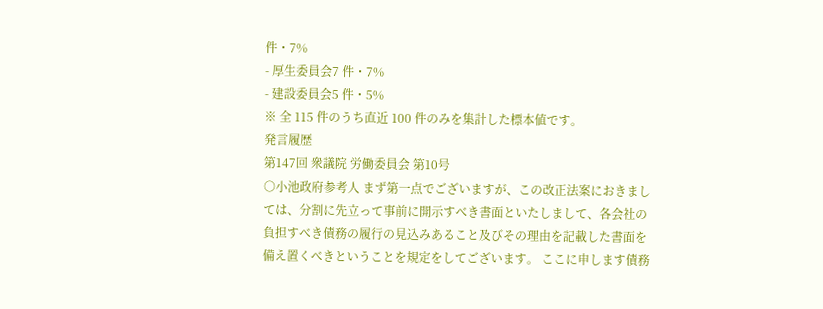件・7%
- 厚生委員会7 件・7%
- 建設委員会5 件・5%
※ 全 115 件のうち直近 100 件のみを集計した標本値です。
発言履歴
第147回 衆議院 労働委員会 第10号
○小池政府参考人 まず第一点でございますが、この改正法案におきましては、分割に先立って事前に開示すべき書面といたしまして、各会社の負担すべき債務の履行の見込みあること及びその理由を記載した書面を備え置くべきということを規定をしてございます。 ここに申します債務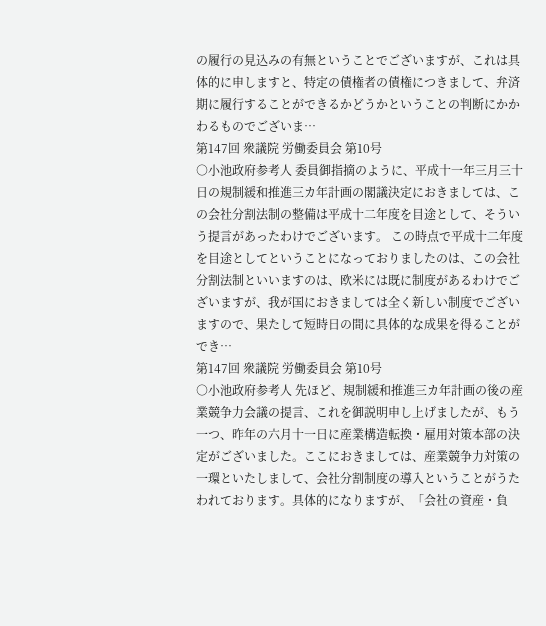の履行の見込みの有無ということでございますが、これは具体的に申しますと、特定の債権者の債権につきまして、弁済期に履行することができるかどうかということの判断にかかわるものでございま…
第147回 衆議院 労働委員会 第10号
○小池政府参考人 委員御指摘のように、平成十一年三月三十日の規制緩和推進三カ年計画の閣議決定におきましては、この会社分割法制の整備は平成十二年度を目途として、そういう提言があったわけでございます。 この時点で平成十二年度を目途としてということになっておりましたのは、この会社分割法制といいますのは、欧米には既に制度があるわけでございますが、我が国におきましては全く新しい制度でございますので、果たして短時日の間に具体的な成果を得ることができ…
第147回 衆議院 労働委員会 第10号
○小池政府参考人 先ほど、規制緩和推進三カ年計画の後の産業競争力会議の提言、これを御説明申し上げましたが、もう一つ、昨年の六月十一日に産業構造転換・雇用対策本部の決定がございました。ここにおきましては、産業競争力対策の一環といたしまして、会社分割制度の導入ということがうたわれております。具体的になりますが、「会社の資産・負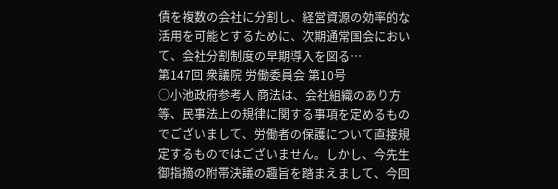債を複数の会社に分割し、経営資源の効率的な活用を可能とするために、次期通常国会において、会社分割制度の早期導入を図る…
第147回 衆議院 労働委員会 第10号
○小池政府参考人 商法は、会社組織のあり方等、民事法上の規律に関する事項を定めるものでございまして、労働者の保護について直接規定するものではございません。しかし、今先生御指摘の附帯決議の趣旨を踏まえまして、今回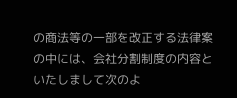の商法等の一部を改正する法律案の中には、会社分割制度の内容といたしまして次のよ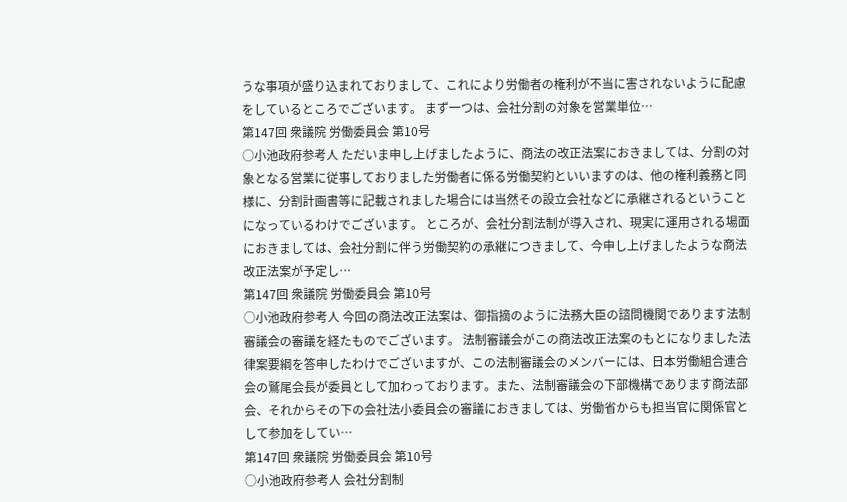うな事項が盛り込まれておりまして、これにより労働者の権利が不当に害されないように配慮をしているところでございます。 まず一つは、会社分割の対象を営業単位…
第147回 衆議院 労働委員会 第10号
○小池政府参考人 ただいま申し上げましたように、商法の改正法案におきましては、分割の対象となる営業に従事しておりました労働者に係る労働契約といいますのは、他の権利義務と同様に、分割計画書等に記載されました場合には当然その設立会社などに承継されるということになっているわけでございます。 ところが、会社分割法制が導入され、現実に運用される場面におきましては、会社分割に伴う労働契約の承継につきまして、今申し上げましたような商法改正法案が予定し…
第147回 衆議院 労働委員会 第10号
○小池政府参考人 今回の商法改正法案は、御指摘のように法務大臣の諮問機関であります法制審議会の審議を経たものでございます。 法制審議会がこの商法改正法案のもとになりました法律案要綱を答申したわけでございますが、この法制審議会のメンバーには、日本労働組合連合会の鷲尾会長が委員として加わっております。また、法制審議会の下部機構であります商法部会、それからその下の会社法小委員会の審議におきましては、労働省からも担当官に関係官として参加をしてい…
第147回 衆議院 労働委員会 第10号
○小池政府参考人 会社分割制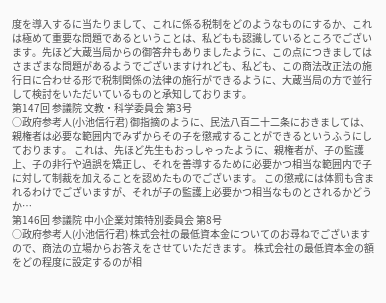度を導入するに当たりまして、これに係る税制をどのようなものにするか、これは極めて重要な問題であるということは、私どもも認識しているところでございます。先ほど大蔵当局からの御答弁もありましたように、この点につきましてはさまざまな問題があるようでございますけれども、私ども、この商法改正法の施行日に合わせる形で税制関係の法律の施行ができるように、大蔵当局の方で並行して検討をいただいているものと承知しております。
第147回 参議院 文教・科学委員会 第3号
○政府参考人(小池信行君) 御指摘のように、民法八百二十二条におきましては、親権者は必要な範囲内でみずからその子を懲戒することができるというふうにしております。 これは、先ほど先生もおっしゃったように、親権者が、子の監護上、子の非行や過誤を矯正し、それを善導するために必要かつ相当な範囲内で子に対して制裁を加えることを認めたものでございます。 この懲戒には体罰も含まれるわけでございますが、それが子の監護上必要かつ相当なものとされるかどうか…
第146回 参議院 中小企業対策特別委員会 第8号
○政府参考人(小池信行君) 株式会社の最低資本金についてのお尋ねでございますので、商法の立場からお答えをさせていただきます。 株式会社の最低資本金の額をどの程度に設定するのが相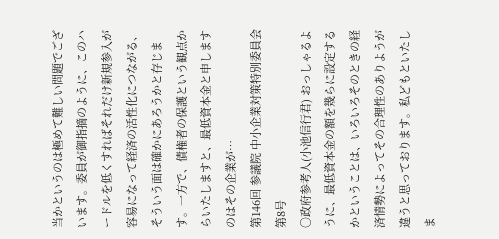当かというのは極めて難しい問題でございます。委員が御指摘のように、このハードルを低くすればそれだけ新規参入が容易になって経済の活性化につながる、そういう面は確かにあろうかと存じます。一方で、債権者の保護という観点からいたしますと、最低資本金と申しますのはその企業が…
第146回 参議院 中小企業対策特別委員会 第8号
○政府参考人(小池信行君) おっしゃるように、最低資本金の額を幾らに設定するかということは、いろいろそのときの経済情勢によってその合理性のありようが違うと思っております。私どもといたしま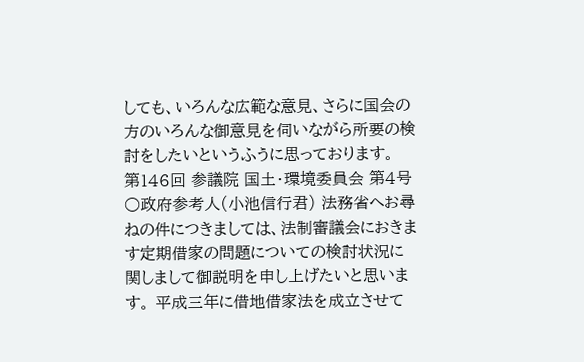しても、いろんな広範な意見、さらに国会の方のいろんな御意見を伺いながら所要の検討をしたいというふうに思っております。
第146回 参議院 国土・環境委員会 第4号
○政府参考人(小池信行君) 法務省へお尋ねの件につきましては、法制審議会におきます定期借家の問題についての検討状況に関しまして御説明を申し上げたいと思います。 平成三年に借地借家法を成立させて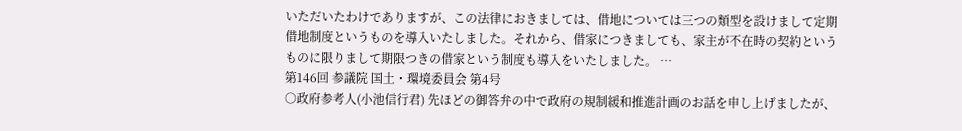いただいたわけでありますが、この法律におきましては、借地については三つの類型を設けまして定期借地制度というものを導入いたしました。それから、借家につきましても、家主が不在時の契約というものに限りまして期限つきの借家という制度も導入をいたしました。 …
第146回 参議院 国土・環境委員会 第4号
○政府参考人(小池信行君) 先ほどの御答弁の中で政府の規制緩和推進計画のお話を申し上げましたが、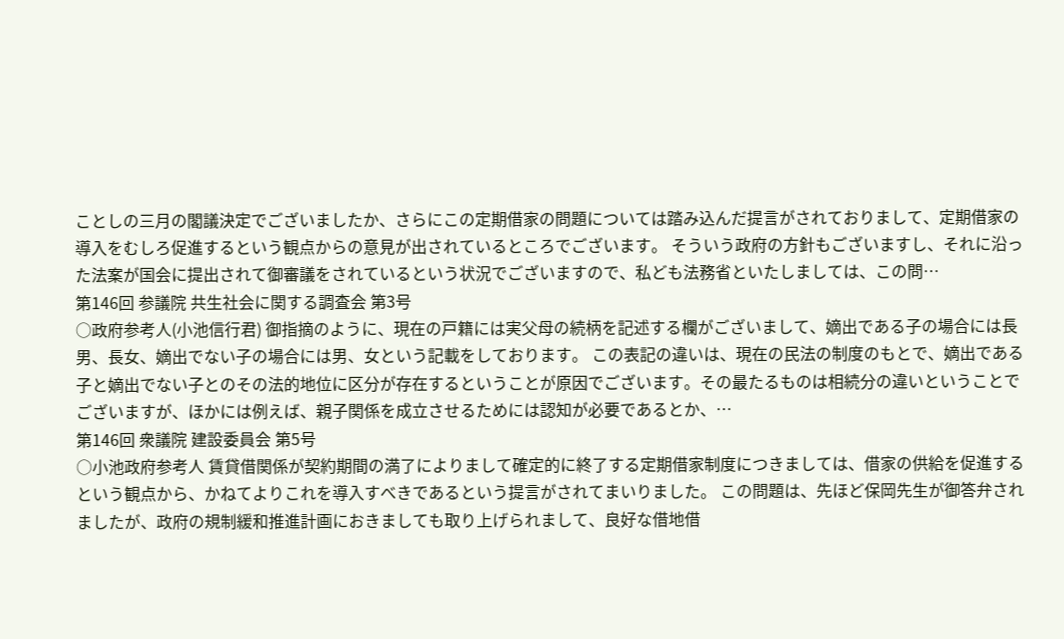ことしの三月の閣議決定でございましたか、さらにこの定期借家の問題については踏み込んだ提言がされておりまして、定期借家の導入をむしろ促進するという観点からの意見が出されているところでございます。 そういう政府の方針もございますし、それに沿った法案が国会に提出されて御審議をされているという状況でございますので、私ども法務省といたしましては、この問…
第146回 参議院 共生社会に関する調査会 第3号
○政府参考人(小池信行君) 御指摘のように、現在の戸籍には実父母の続柄を記述する欄がございまして、嫡出である子の場合には長男、長女、嫡出でない子の場合には男、女という記載をしております。 この表記の違いは、現在の民法の制度のもとで、嫡出である子と嫡出でない子とのその法的地位に区分が存在するということが原因でございます。その最たるものは相続分の違いということでございますが、ほかには例えば、親子関係を成立させるためには認知が必要であるとか、…
第146回 衆議院 建設委員会 第5号
○小池政府参考人 賃貸借関係が契約期間の満了によりまして確定的に終了する定期借家制度につきましては、借家の供給を促進するという観点から、かねてよりこれを導入すべきであるという提言がされてまいりました。 この問題は、先ほど保岡先生が御答弁されましたが、政府の規制緩和推進計画におきましても取り上げられまして、良好な借地借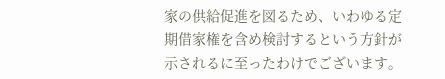家の供給促進を図るため、いわゆる定期借家権を含め検討するという方針が示されるに至ったわけでございます。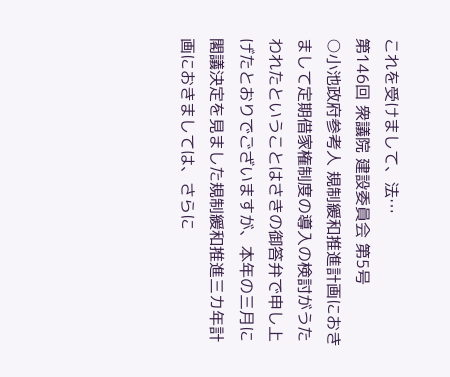これを受けまして、法…
第146回 衆議院 建設委員会 第5号
○小池政府参考人 規制緩和推進計画におきまして定期借家権制度の導入の検討がうたわれたということはさきの御答弁で申し上げたとおりでございますが、本年の三月に閣議決定を見ました規制緩和推進三カ年計画におきましては、さらに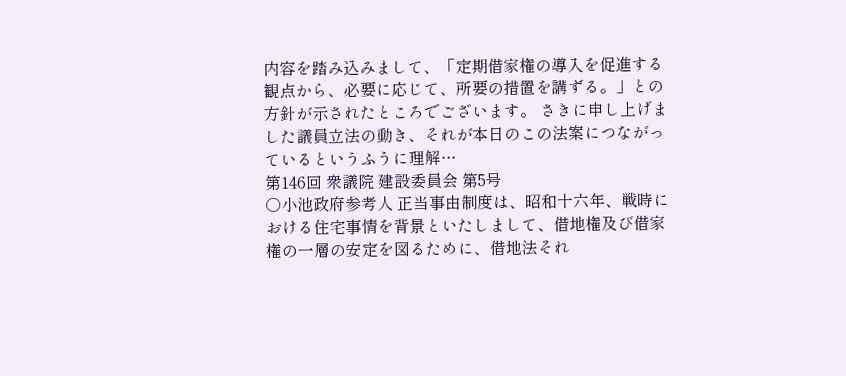内容を踏み込みまして、「定期借家権の導入を促進する観点から、必要に応じて、所要の措置を講ずる。」との方針が示されたところでございます。 さきに申し上げました議員立法の動き、それが本日のこの法案につながっているというふうに理解…
第146回 衆議院 建設委員会 第5号
○小池政府参考人 正当事由制度は、昭和十六年、戦時における住宅事情を背景といたしまして、借地権及び借家権の一層の安定を図るために、借地法それ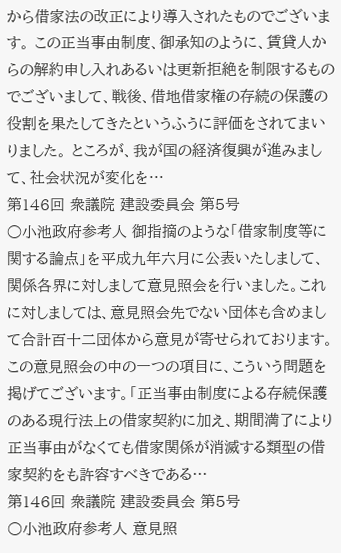から借家法の改正により導入されたものでございます。 この正当事由制度、御承知のように、賃貸人からの解約申し入れあるいは更新拒絶を制限するものでございまして、戦後、借地借家権の存続の保護の役割を果たしてきたというふうに評価をされてまいりました。 ところが、我が国の経済復興が進みまして、社会状況が変化を…
第146回 衆議院 建設委員会 第5号
○小池政府参考人 御指摘のような「借家制度等に関する論点」を平成九年六月に公表いたしまして、関係各界に対しまして意見照会を行いました。これに対しましては、意見照会先でない団体も含めまして合計百十二団体から意見が寄せられております。 この意見照会の中の一つの項目に、こういう問題を掲げてございます。「正当事由制度による存続保護のある現行法上の借家契約に加え、期間満了により正当事由がなくても借家関係が消滅する類型の借家契約をも許容すべきである…
第146回 衆議院 建設委員会 第5号
○小池政府参考人 意見照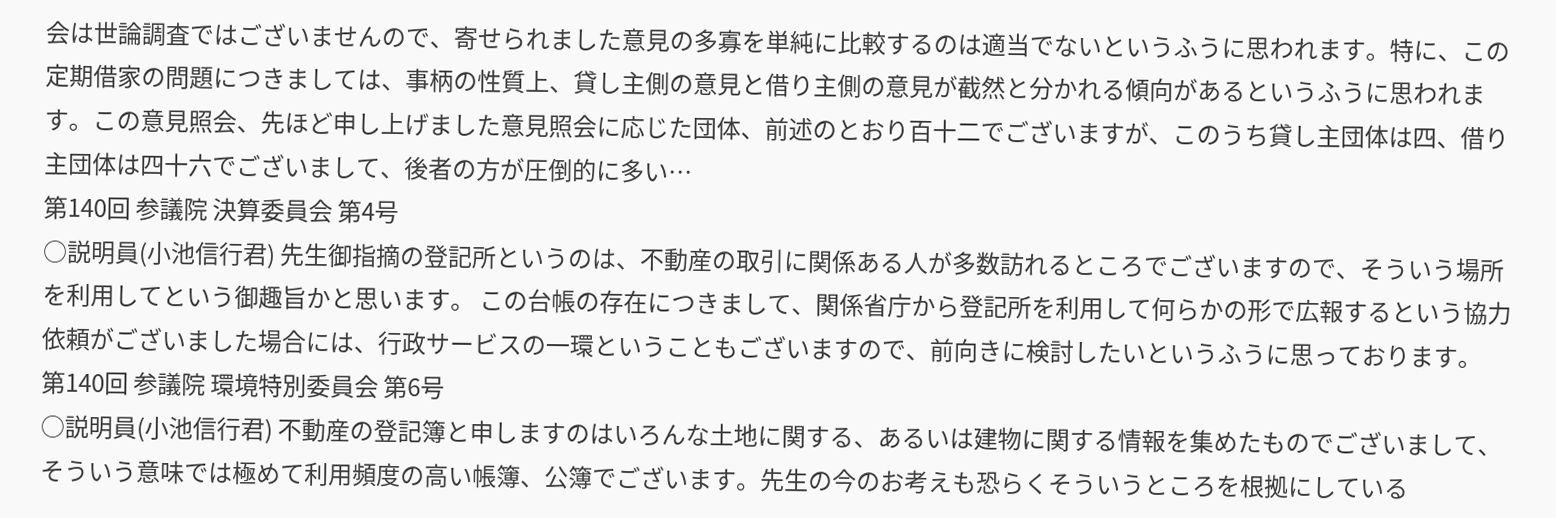会は世論調査ではございませんので、寄せられました意見の多寡を単純に比較するのは適当でないというふうに思われます。特に、この定期借家の問題につきましては、事柄の性質上、貸し主側の意見と借り主側の意見が截然と分かれる傾向があるというふうに思われます。この意見照会、先ほど申し上げました意見照会に応じた団体、前述のとおり百十二でございますが、このうち貸し主団体は四、借り主団体は四十六でございまして、後者の方が圧倒的に多い…
第140回 参議院 決算委員会 第4号
○説明員(小池信行君) 先生御指摘の登記所というのは、不動産の取引に関係ある人が多数訪れるところでございますので、そういう場所を利用してという御趣旨かと思います。 この台帳の存在につきまして、関係省庁から登記所を利用して何らかの形で広報するという協力依頼がございました場合には、行政サービスの一環ということもございますので、前向きに検討したいというふうに思っております。
第140回 参議院 環境特別委員会 第6号
○説明員(小池信行君) 不動産の登記簿と申しますのはいろんな土地に関する、あるいは建物に関する情報を集めたものでございまして、そういう意味では極めて利用頻度の高い帳簿、公簿でございます。先生の今のお考えも恐らくそういうところを根拠にしている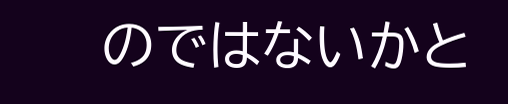のではないかと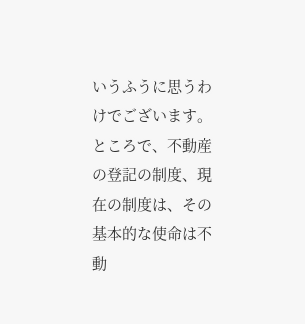いうふうに思うわけでございます。 ところで、不動産の登記の制度、現在の制度は、その基本的な使命は不動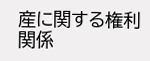産に関する権利関係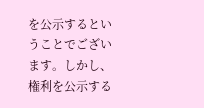を公示するということでございます。しかし、権利を公示する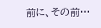前に、その前…